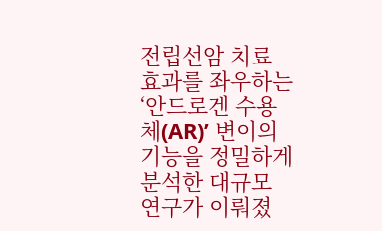전립선암 치료 효과를 좌우하는 ‘안드로겐 수용체(AR)’ 변이의 기능을 정밀하게 분석한 대규모 연구가 이뤄졌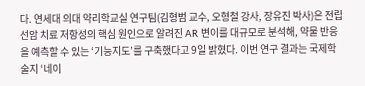다. 연세대 의대 약리학교실 연구팀(김형범 교수, 오형철 강사, 장유진 박사)은 전립선암 치료 저항성의 핵심 원인으로 알려진 AR 변이를 대규모로 분석해, 약물 반응을 예측할 수 있는 ‘기능지도’를 구축했다고 9일 밝혔다. 이번 연구 결과는 국제학술지 ‘네이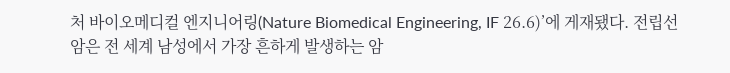처 바이오메디컬 엔지니어링(Nature Biomedical Engineering, IF 26.6)’에 게재됐다. 전립선암은 전 세계 남성에서 가장 흔하게 발생하는 암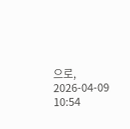으로,
2026-04-09 10:54